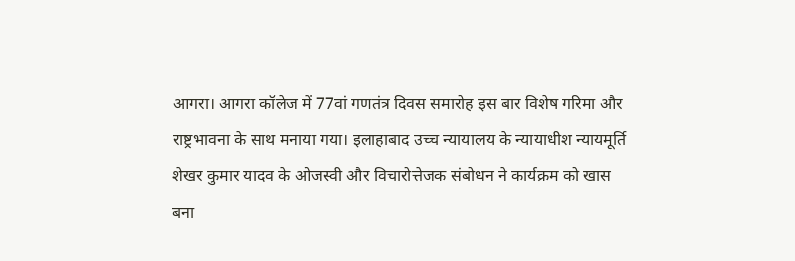आगरा। आगरा कॉलेज में 77वां गणतंत्र दिवस समारोह इस बार विशेष गरिमा और राष्ट्रभावना के साथ मनाया गया। इलाहाबाद उच्च न्यायालय के न्यायाधीश न्यायमूर्ति शेखर कुमार यादव के ओजस्वी और विचारोत्तेजक संबोधन ने कार्यक्रम को खास बना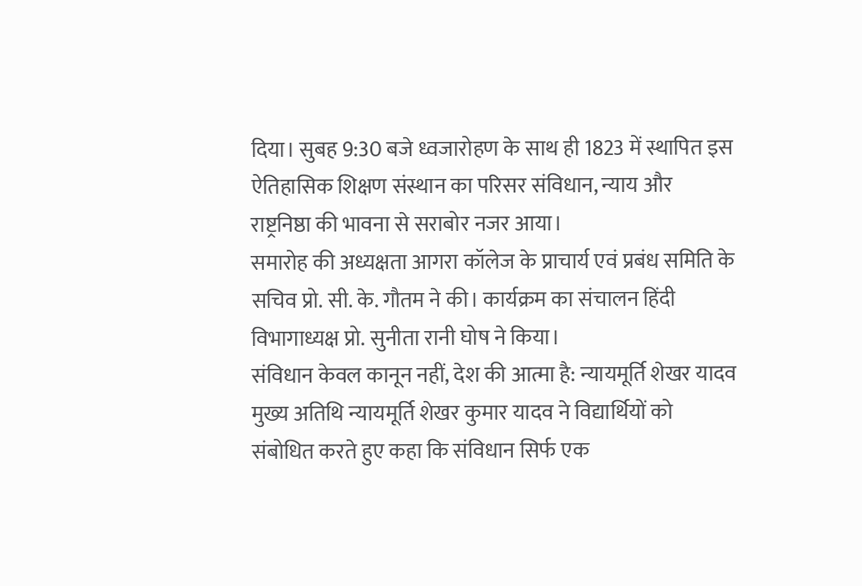दिया। सुबह 9:30 बजे ध्वजारोहण के साथ ही 1823 में स्थापित इस ऐतिहासिक शिक्षण संस्थान का परिसर संविधान, न्याय और राष्ट्रनिष्ठा की भावना से सराबोर नजर आया।
समारोह की अध्यक्षता आगरा कॉलेज के प्राचार्य एवं प्रबंध समिति के सचिव प्रो. सी. के. गौतम ने की। कार्यक्रम का संचालन हिंदी विभागाध्यक्ष प्रो. सुनीता रानी घोष ने किया।
संविधान केवल कानून नहीं, देश की आत्मा है: न्यायमूर्ति शेखर यादव
मुख्य अतिथि न्यायमूर्ति शेखर कुमार यादव ने विद्यार्थियों को संबोधित करते हुए कहा कि संविधान सिर्फ एक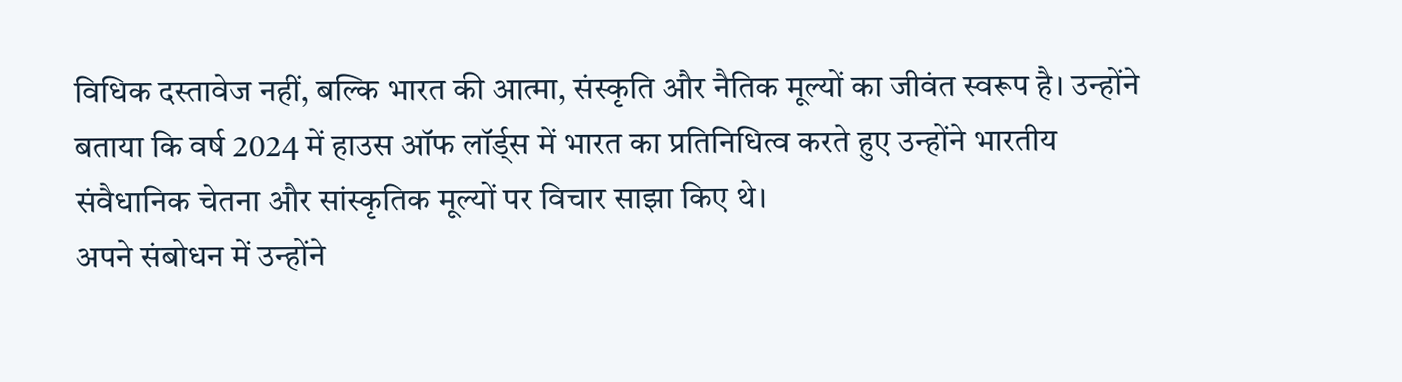विधिक दस्तावेज नहीं, बल्कि भारत की आत्मा, संस्कृति और नैतिक मूल्यों का जीवंत स्वरूप है। उन्होंने बताया कि वर्ष 2024 में हाउस ऑफ लॉर्ड्स में भारत का प्रतिनिधित्व करते हुए उन्होंने भारतीय संवैधानिक चेतना और सांस्कृतिक मूल्यों पर विचार साझा किए थे।
अपने संबोधन में उन्होंने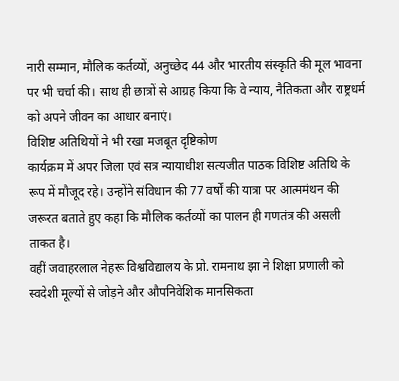नारी सम्मान, मौलिक कर्तव्यों, अनुच्छेद 44 और भारतीय संस्कृति की मूल भावना पर भी चर्चा की। साथ ही छात्रों से आग्रह किया कि वे न्याय, नैतिकता और राष्ट्रधर्म को अपने जीवन का आधार बनाएं।
विशिष्ट अतिथियों ने भी रखा मजबूत दृष्टिकोण
कार्यक्रम में अपर जिला एवं सत्र न्यायाधीश सत्यजीत पाठक विशिष्ट अतिथि के रूप में मौजूद रहे। उन्होंने संविधान की 77 वर्षों की यात्रा पर आत्ममंथन की जरूरत बताते हुए कहा कि मौलिक कर्तव्यों का पालन ही गणतंत्र की असली ताकत है।
वहीं जवाहरलाल नेहरू विश्वविद्यालय के प्रो. रामनाथ झा ने शिक्षा प्रणाली को स्वदेशी मूल्यों से जोड़ने और औपनिवेशिक मानसिकता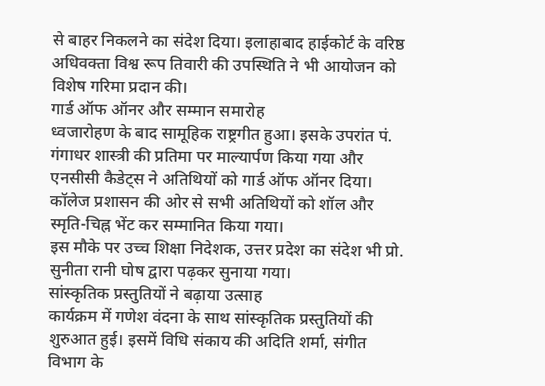से बाहर निकलने का संदेश दिया। इलाहाबाद हाईकोर्ट के वरिष्ठ अधिवक्ता विश्व रूप तिवारी की उपस्थिति ने भी आयोजन को विशेष गरिमा प्रदान की।
गार्ड ऑफ ऑनर और सम्मान समारोह
ध्वजारोहण के बाद सामूहिक राष्ट्रगीत हुआ। इसके उपरांत पं. गंगाधर शास्त्री की प्रतिमा पर माल्यार्पण किया गया और एनसीसी कैडेट्स ने अतिथियों को गार्ड ऑफ ऑनर दिया। कॉलेज प्रशासन की ओर से सभी अतिथियों को शॉल और स्मृति-चिह्न भेंट कर सम्मानित किया गया।
इस मौके पर उच्च शिक्षा निदेशक, उत्तर प्रदेश का संदेश भी प्रो. सुनीता रानी घोष द्वारा पढ़कर सुनाया गया।
सांस्कृतिक प्रस्तुतियों ने बढ़ाया उत्साह
कार्यक्रम में गणेश वंदना के साथ सांस्कृतिक प्रस्तुतियों की शुरुआत हुई। इसमें विधि संकाय की अदिति शर्मा, संगीत विभाग के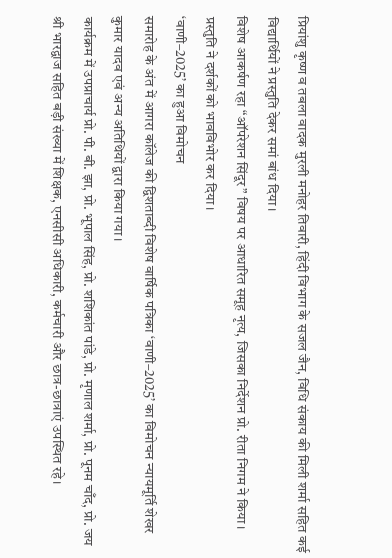प्रियांशु कृष्ण व तबला वादक मुरली मनोहर तिवारी, हिंदी विभाग के सजल जैन, विधि संकाय की मिली शर्मा सहित कई विद्यार्थियों ने प्रस्तुति देकर समां बांध दिया।
विशेष आकर्षण रहा “ऑपरेशन सिंदूर” विषय पर आधारित समूह नृत्य, जिसका निर्देशन प्रो. रीता निगम ने किया। प्रस्तुति ने दर्शकों को भावविभोर कर दिया।
‘वाणी–2025’ का हुआ विमोचन
समारोह के अंत में आगरा कॉलेज की द्विशताब्दी विशेष वार्षिक पत्रिका ‘वाणी–2025’ का विमोचन न्यायमूर्ति शेखर कुमार यादव एवं अन्य अतिथियों द्वारा किया गया।
कार्यक्रम में उपप्राचार्य प्रो. पी. बी. झा, प्रो. भूपाल सिंह, प्रो. शशिकांत पांडे, प्रो. मृणाल शर्मा, प्रो. पूनम चाँद, प्रो. जय श्री भारद्वाज सहित बड़ी संख्या में शिक्षक, एनसीसी अधिकारी, कर्मचारी और छात्र-छात्राएं उपस्थित रहे।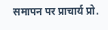समापन पर प्राचार्य प्रो.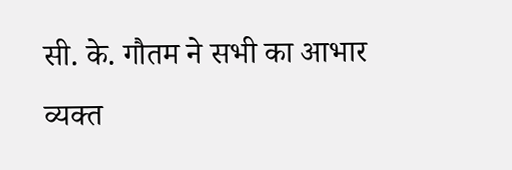सी. के. गौतम ने सभी का आभार व्यक्त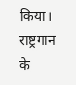किया। राष्ट्रगान के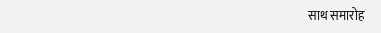साथ समारोह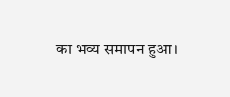का भव्य समापन हुआ।